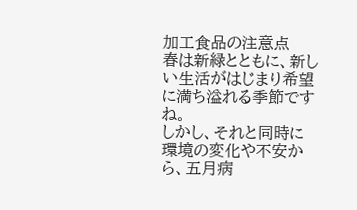加工食品の注意点
春は新緑とともに、新しい生活がはじまり希望に満ち溢れる季節ですね。
しかし、それと同時に環境の変化や不安から、五月病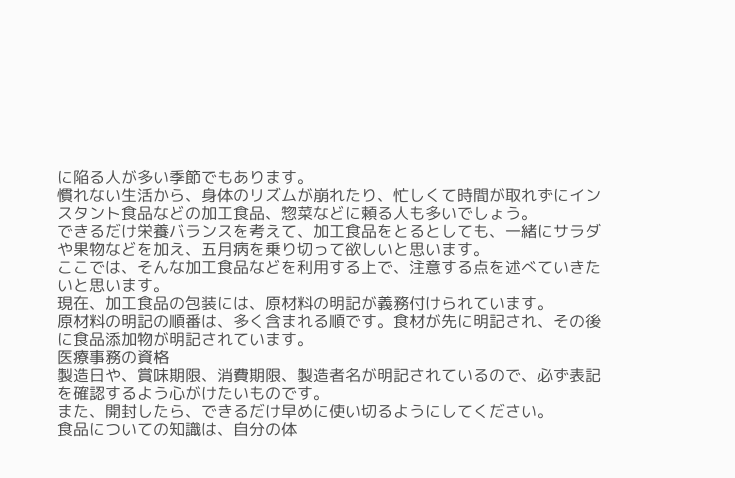に陥る人が多い季節でもあります。
慣れない生活から、身体のリズムが崩れたり、忙しくて時間が取れずにインスタント食品などの加工食品、惣菜などに頼る人も多いでしょう。
できるだけ栄養バランスを考えて、加工食品をとるとしても、一緒にサラダや果物などを加え、五月病を乗り切って欲しいと思います。
ここでは、そんな加工食品などを利用する上で、注意する点を述べていきたいと思います。
現在、加工食品の包装には、原材料の明記が義務付けられています。
原材料の明記の順番は、多く含まれる順です。食材が先に明記され、その後に食品添加物が明記されています。
医療事務の資格
製造日や、賞味期限、消費期限、製造者名が明記されているので、必ず表記を確認するよう心がけたいものです。
また、開封したら、できるだけ早めに使い切るようにしてください。
食品についての知識は、自分の体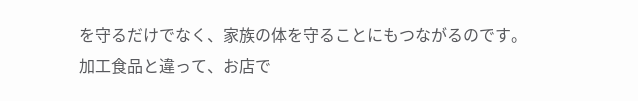を守るだけでなく、家族の体を守ることにもつながるのです。
加工食品と違って、お店で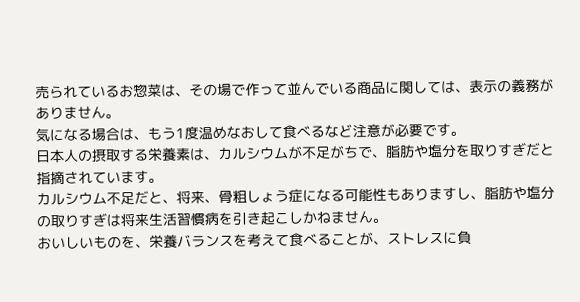売られているお惣菜は、その場で作って並んでいる商品に関しては、表示の義務がありません。
気になる場合は、もう1度温めなおして食べるなど注意が必要です。
日本人の摂取する栄養素は、カルシウムが不足がちで、脂肪や塩分を取りすぎだと指摘されています。
カルシウム不足だと、将来、骨粗しょう症になる可能性もありますし、脂肪や塩分の取りすぎは将来生活習慣病を引き起こしかねません。
おいしいものを、栄養バランスを考えて食べることが、ストレスに負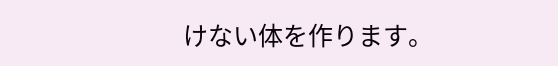けない体を作ります。